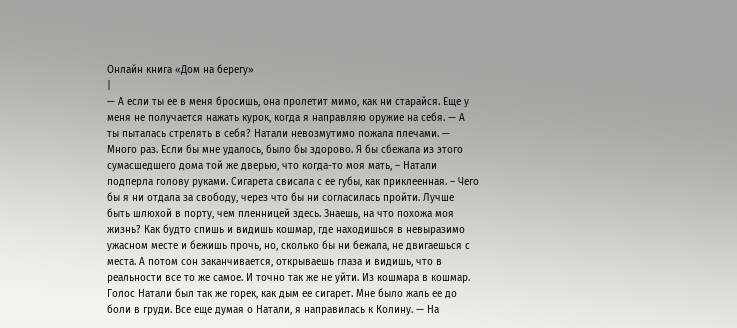Онлайн книга «Дом на берегу»
|
— А если ты ее в меня бросишь, она пролетит мимо, как ни старайся. Еще у меня не получается нажать курок, когда я направляю оружие на себя. — А ты пыталась стрелять в себя? Натали невозмутимо пожала плечами. — Много раз. Если бы мне удалось, было бы здорово. Я бы сбежала из этого сумасшедшего дома той же дверью, что когда-то моя мать, – Натали подперла голову руками. Сигарета свисала с ее губы, как приклеенная. – Чего бы я ни отдала за свободу, через что бы ни согласилась пройти. Лучше быть шлюхой в порту, чем пленницей здесь. Знаешь, на что похожа моя жизнь? Как будто спишь и видишь кошмар, где находишься в невыразимо ужасном месте и бежишь прочь, но, сколько бы ни бежала, не двигаешься с места. А потом сон заканчивается, открываешь глаза и видишь, что в реальности все то же самое. И точно так же не уйти. Из кошмара в кошмар. Голос Натали был так же горек, как дым ее сигарет. Мне было жаль ее до боли в груди. Все еще думая о Натали, я направилась к Колину. — На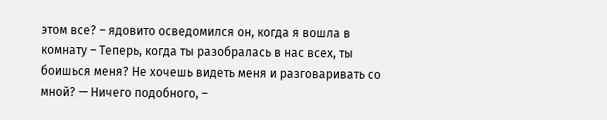этом все? – ядовито осведомился он, когда я вошла в комнату – Теперь, когда ты разобралась в нас всех, ты боишься меня? Не хочешь видеть меня и разговаривать со мной? — Ничего подобного, –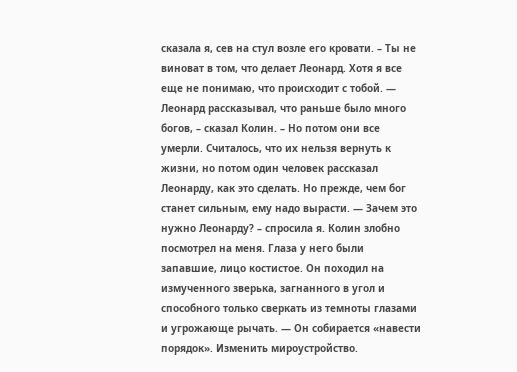сказала я, сев на стул возле его кровати. – Ты не виноват в том, что делает Леонард. Хотя я все еще не понимаю, что происходит с тобой. — Леонард рассказывал, что раньше было много богов, – сказал Колин. – Но потом они все умерли. Считалось, что их нельзя вернуть к жизни, но потом один человек рассказал Леонарду, как это сделать. Но прежде, чем бог станет сильным, ему надо вырасти. — Зачем это нужно Леонарду? – спросила я. Колин злобно посмотрел на меня. Глаза у него были запавшие, лицо костистое. Он походил на измученного зверька, загнанного в угол и способного только сверкать из темноты глазами и угрожающе рычать. — Он собирается «навести порядок». Изменить мироустройство.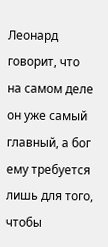Леонард говорит, что на самом деле он уже самый главный, а бог ему требуется лишь для того, чтобы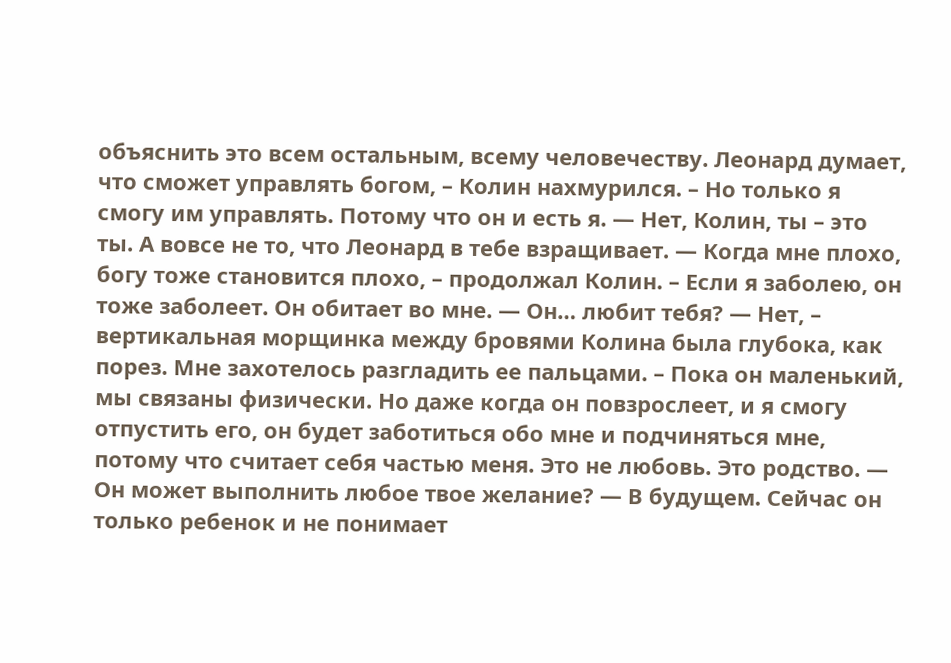объяснить это всем остальным, всему человечеству. Леонард думает, что сможет управлять богом, – Колин нахмурился. – Но только я смогу им управлять. Потому что он и есть я. — Нет, Колин, ты – это ты. А вовсе не то, что Леонард в тебе взращивает. — Когда мне плохо, богу тоже становится плохо, – продолжал Колин. – Если я заболею, он тоже заболеет. Он обитает во мне. — Он… любит тебя? — Нет, – вертикальная морщинка между бровями Колина была глубока, как порез. Мне захотелось разгладить ее пальцами. – Пока он маленький, мы связаны физически. Но даже когда он повзрослеет, и я смогу отпустить его, он будет заботиться обо мне и подчиняться мне, потому что считает себя частью меня. Это не любовь. Это родство. — Он может выполнить любое твое желание? — В будущем. Сейчас он только ребенок и не понимает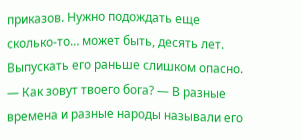приказов. Нужно подождать еще сколько-то… может быть, десять лет. Выпускать его раньше слишком опасно. — Как зовут твоего бога? — В разные времена и разные народы называли его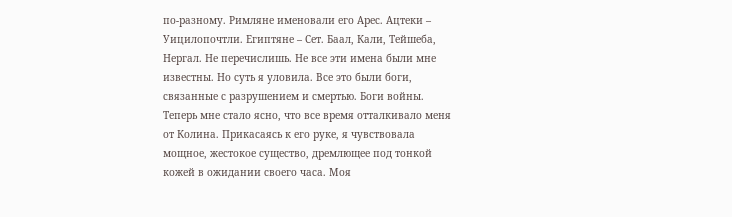по-разному. Римляне именовали его Арес. Ацтеки – Уицилопочтли. Египтяне – Сет. Баал, Кали, Тейшеба, Нергал. Не перечислишь. Не все эти имена были мне известны. Но суть я уловила. Все это были боги, связанные с разрушением и смертью. Боги войны. Теперь мне стало ясно, что все время отталкивало меня от Колина. Прикасаясь к его руке, я чувствовала мощное, жестокое существо, дремлющее под тонкой кожей в ожидании своего часа. Моя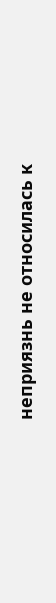неприязнь не относилась к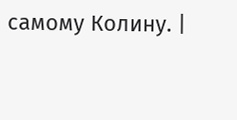самому Колину. |